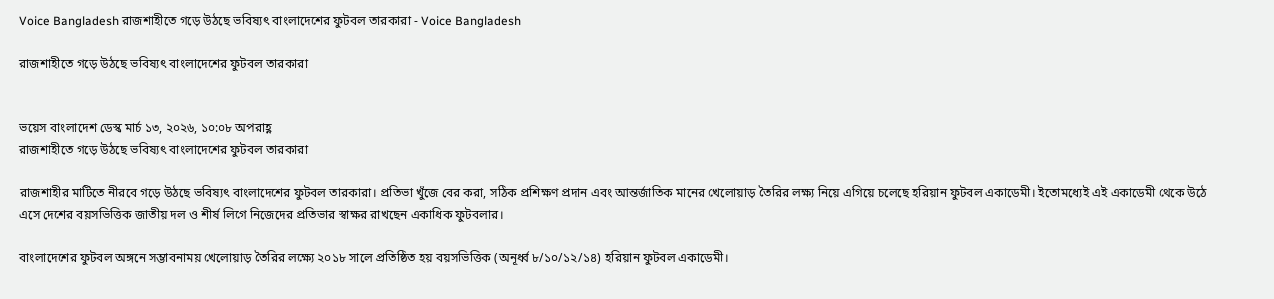Voice Bangladesh রাজশাহীতে গড়ে উঠছে ভবিষ্যৎ বাংলাদেশের ফুটবল তারকারা - Voice Bangladesh

রাজশাহীতে গড়ে উঠছে ভবিষ্যৎ বাংলাদেশের ফুটবল তারকারা


ভয়েস বাংলাদেশ ডেস্ক মার্চ ১৩, ২০২৬, ১০:০৮ অপরাহ্ণ
রাজশাহীতে গড়ে উঠছে ভবিষ্যৎ বাংলাদেশের ফুটবল তারকারা

রাজশাহীর মাটিতে নীরবে গড়ে উঠছে ভবিষ্যৎ বাংলাদেশের ফুটবল তারকারা। প্রতিভা খুঁজে বের করা, সঠিক প্রশিক্ষণ প্রদান এবং আন্তর্জাতিক মানের খেলোয়াড় তৈরির লক্ষ্য নিয়ে এগিয়ে চলেছে হরিয়ান ফুটবল একাডেমী। ইতোমধ্যেই এই একাডেমী থেকে উঠে এসে দেশের বয়সভিত্তিক জাতীয় দল ও শীর্ষ লিগে নিজেদের প্রতিভার স্বাক্ষর রাখছেন একাধিক ফুটবলার।

বাংলাদেশের ফুটবল অঙ্গনে সম্ভাবনাময় খেলোয়াড় তৈরির লক্ষ্যে ২০১৮ সালে প্রতিষ্ঠিত হয় বয়সভিত্তিক (অনূর্ধ্ব ৮/১০/১২/১৪) হরিয়ান ফুটবল একাডেমী।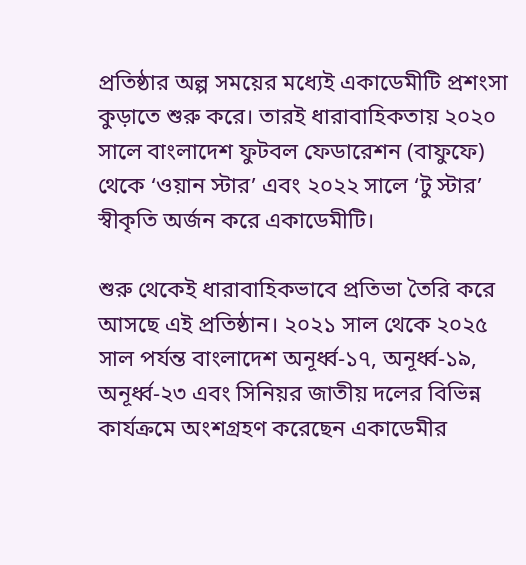প্রতিষ্ঠার অল্প সময়ের মধ্যেই একাডেমীটি প্রশংসা কুড়াতে শুরু করে। তারই ধারাবাহিকতায় ২০২০ সালে বাংলাদেশ ফুটবল ফেডারেশন (বাফুফে) থেকে ‘ওয়ান স্টার’ এবং ২০২২ সালে ‘টু স্টার’ স্বীকৃতি অর্জন করে একাডেমীটি।

শুরু থেকেই ধারাবাহিকভাবে প্রতিভা তৈরি করে আসছে এই প্রতিষ্ঠান। ২০২১ সাল থেকে ২০২৫ সাল পর্যন্ত বাংলাদেশ অনূর্ধ্ব-১৭, অনূর্ধ্ব-১৯, অনূর্ধ্ব-২৩ এবং সিনিয়র জাতীয় দলের বিভিন্ন কার্যক্রমে অংশগ্রহণ করেছেন একাডেমীর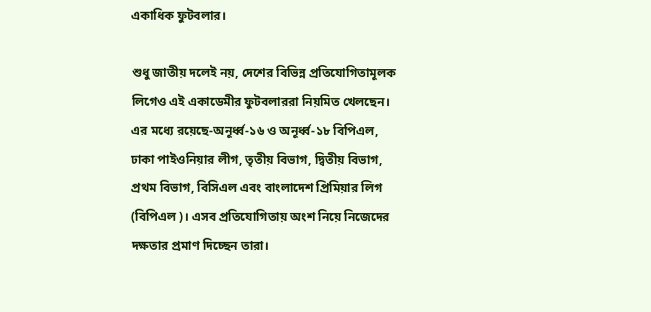একাধিক ফুটবলার।

শুধু জাতীয় দলেই নয়, দেশের বিভিন্ন প্রতিযোগিতামূলক লিগেও এই একাডেমীর ফুটবলাররা নিয়মিত খেলছেন। এর মধ্যে রয়েছে-অনূর্ধ্ব-১৬ ও অনূর্ধ্ব-১৮ বিপিএল, ঢাকা পাইওনিয়ার লীগ, তৃতীয় বিভাগ, দ্বিতীয় বিভাগ, প্রথম বিভাগ, বিসিএল এবং বাংলাদেশ প্রিমিয়ার লিগ (বিপিএল)। এসব প্রতিযোগিতায় অংশ নিয়ে নিজেদের দক্ষতার প্রমাণ দিচ্ছেন তারা।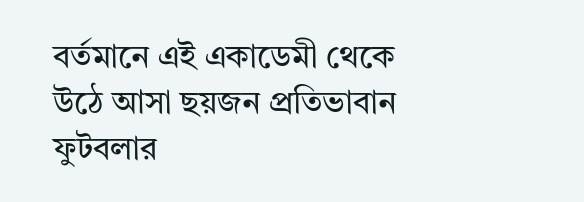বর্তমানে এই একাডেমী থেকে উঠে আসা ছয়জন প্রতিভাবান ফুটবলার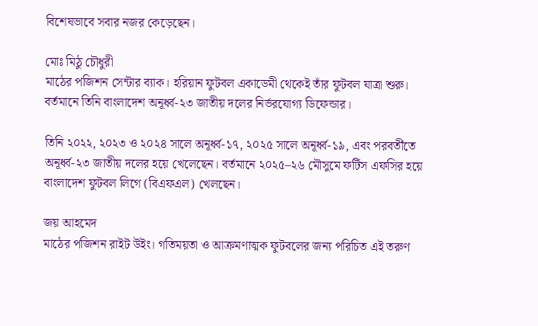বিশেষভাবে সবার নজর কেড়েছেন।

মোঃ মিঠু চৌধুরী
মাঠের পজিশন সেন্টার ব্যাক। হরিয়ান ফুটবল একাডেমী থেকেই তাঁর ফুটবল যাত্রা শুরু। বর্তমানে তিনি বাংলাদেশ অনূর্ধ্ব-২৩ জাতীয় দলের নির্ভরযোগ্য ডিফেন্ডার।

তিনি ২০২২, ২০২৩ ও ২০২৪ সালে অনূর্ধ্ব-১৭, ২০২৫ সালে অনূর্ধ্ব-১৯, এবং পরবর্তীতে অনূর্ধ্ব-২৩ জাতীয় দলের হয়ে খেলেছেন। বর্তমানে ২০২৫–২৬ মৌসুমে ফর্টিস এফসির হয়ে বাংলাদেশ ফুটবল লিগে (বিএফএল) খেলছেন।

জয় আহমেদ
মাঠের পজিশন রাইট উইং। গতিময়তা ও আক্রমণাত্মক ফুটবলের জন্য পরিচিত এই তরুণ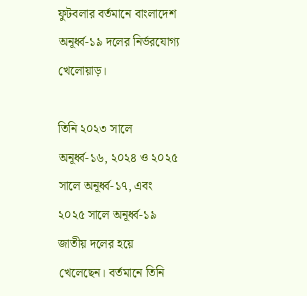ফুটবলার বর্তমানে বাংলাদেশ অনূর্ধ্ব-১৯ দলের নির্ভরযোগ্য খেলোয়াড়।

তিনি ২০২৩ সালে অনূর্ধ্ব-১৬, ২০২৪ ও ২০২৫ সালে অনূর্ধ্ব-১৭, এবং ২০২৫ সালে অনূর্ধ্ব-১৯ জাতীয় দলের হয়ে খেলেছেন। বর্তমানে তিনি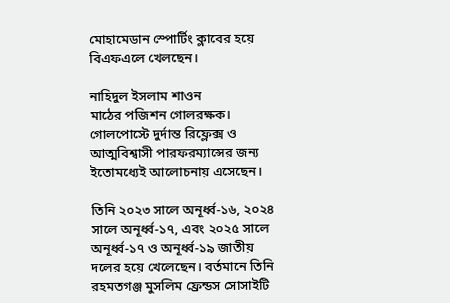মোহামেডান স্পোর্টিং ক্লাবের হয়ে বিএফএলে খেলছেন।

নাহিদুল ইসলাম শাওন
মাঠের পজিশন গোলরক্ষক। গোলপোস্টে দুর্দান্ত রিফ্লেক্স ও আত্মবিশ্বাসী পারফরম্যান্সের জন্য ইতোমধ্যেই আলোচনায় এসেছেন।

তিনি ২০২৩ সালে অনূর্ধ্ব-১৬, ২০২৪ সালে অনূর্ধ্ব-১৭, এবং ২০২৫ সালে অনূর্ধ্ব-১৭ ও অনূর্ধ্ব-১৯ জাতীয় দলের হয়ে খেলেছেন। বর্তমানে তিনি রহমতগঞ্জ মুসলিম ফ্রেন্ডস সোসাইটি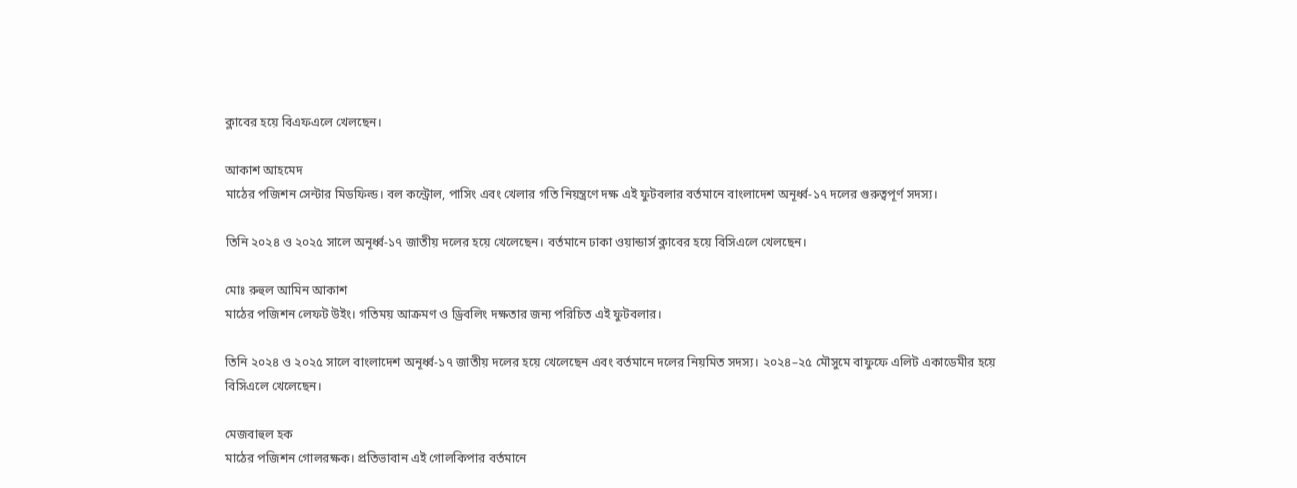ক্লাবের হয়ে বিএফএলে খেলছেন।

আকাশ আহমেদ
মাঠের পজিশন সেন্টার মিডফিল্ড। বল কন্ট্রোল, পাসিং এবং খেলার গতি নিয়ন্ত্রণে দক্ষ এই ফুটবলার বর্তমানে বাংলাদেশ অনূর্ধ্ব-১৭ দলের গুরুত্বপূর্ণ সদস্য।

তিনি ২০২৪ ও ২০২৫ সালে অনূর্ধ্ব-১৭ জাতীয় দলের হয়ে খেলেছেন। বর্তমানে ঢাকা ওয়ান্ডার্স ক্লাবের হয়ে বিসিএলে খেলছেন।

মোঃ রুহুল আমিন আকাশ
মাঠের পজিশন লেফট উইং। গতিময় আক্রমণ ও ড্রিবলিং দক্ষতার জন্য পরিচিত এই ফুটবলার।

তিনি ২০২৪ ও ২০২৫ সালে বাংলাদেশ অনূর্ধ্ব-১৭ জাতীয় দলের হয়ে খেলেছেন এবং বর্তমানে দলের নিয়মিত সদস্য। ২০২৪–২৫ মৌসুমে বাফুফে এলিট একাডেমীর হয়ে বিসিএলে খেলেছেন।

মেজবাহুল হক
মাঠের পজিশন গোলরক্ষক। প্রতিভাবান এই গোলকিপার বর্তমানে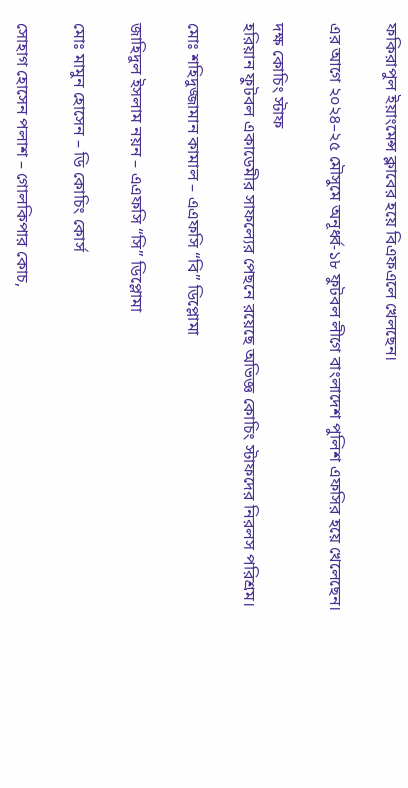ফকিরাপুল ইয়াংমেন্স ক্লাবের হয়ে বিএফএলে খেলছেন।

এর আগে ২০২৪–২৫ মৌসুমে অনূর্ধ্ব-১৮ ফুটবল লীগে বাংলাদেশ পুলিশ এফসির হয়ে খেলেছেন।

দক্ষ কোচিং স্টাফ
হরিয়ান ফুটবল একাডেমীর সাফল্যের পেছনে রয়েছে অভিজ্ঞ কোচিং স্টাফদের নিরলস পরিশ্রম।

মোঃ শহিদুজ্জামান কামাল – এএফসি “বি” ডিপ্লোমা

জাহিদুল ইসলাম নয়ন – এএফসি “সি” ডিপ্লোমা

মোঃ মামুন হোসেন – ডি কোচিং কোর্স

সোহাগ হোসেন পলাশ – গোলকিপার কোচ,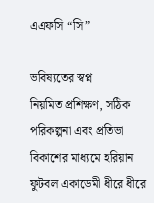এএফসি “সি”

ভবিষ্যতের স্বপ্ন
নিয়মিত প্রশিক্ষণ, সঠিক পরিকল্পনা এবং প্রতিভা বিকাশের মাধ্যমে হরিয়ান ফুটবল একাডেমী ধীরে ধীরে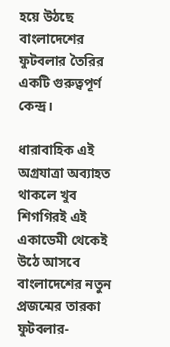হয়ে উঠছে বাংলাদেশের ফুটবলার তৈরির একটি গুরুত্বপূর্ণ কেন্দ্র।

ধারাবাহিক এই অগ্রযাত্রা অব্যাহত থাকলে খুব শিগগিরই এই একাডেমী থেকেই উঠে আসবে বাংলাদেশের নতুন প্রজন্মের তারকা ফুটবলার-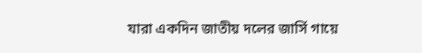যারা একদিন জাতীয় দলের জার্সি গায়ে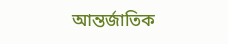আন্তর্জাতিক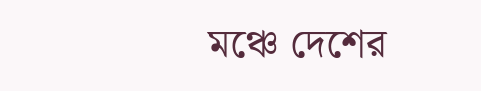মঞ্চে দেশের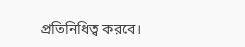প্রতিনিধিত্ব করবে।